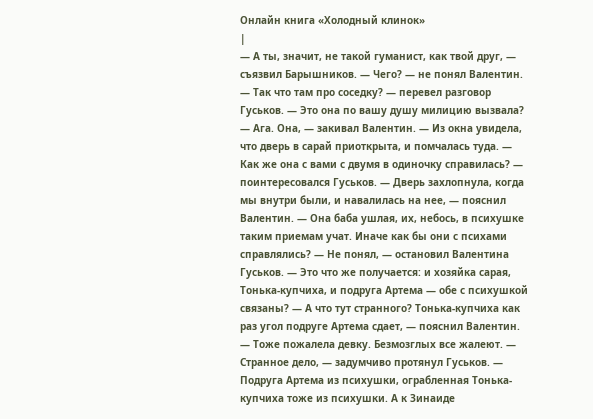Онлайн книга «Холодный клинок»
|
— А ты, значит, не такой гуманист, как твой друг, — съязвил Барышников. — Чего? — не понял Валентин. — Так что там про соседку? — перевел разговор Гуськов. — Это она по вашу душу милицию вызвала? — Ага. Она, — закивал Валентин. — Из окна увидела, что дверь в сарай приоткрыта, и помчалась туда. — Как же она с вами с двумя в одиночку справилась? — поинтересовался Гуськов. — Дверь захлопнула, когда мы внутри были, и навалилась на нее, — пояснил Валентин. — Она баба ушлая, их, небось, в психушке таким приемам учат. Иначе как бы они с психами справлялись? — Не понял, — остановил Валентина Гуськов. — Это что же получается: и хозяйка сарая, Тонька-купчиха, и подруга Артема — обе с психушкой связаны? — А что тут странного? Тонька-купчиха как раз угол подруге Артема сдает, — пояснил Валентин. — Тоже пожалела девку. Безмозглых все жалеют. — Странное дело, — задумчиво протянул Гуськов. — Подруга Артема из психушки, ограбленная Тонька-купчиха тоже из психушки. А к Зинаиде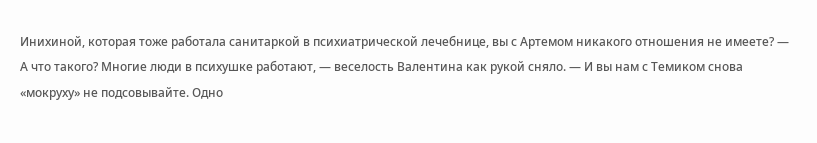Инихиной, которая тоже работала санитаркой в психиатрической лечебнице, вы с Артемом никакого отношения не имеете? — А что такого? Многие люди в психушке работают, — веселость Валентина как рукой сняло. — И вы нам с Темиком снова «мокруху» не подсовывайте. Одно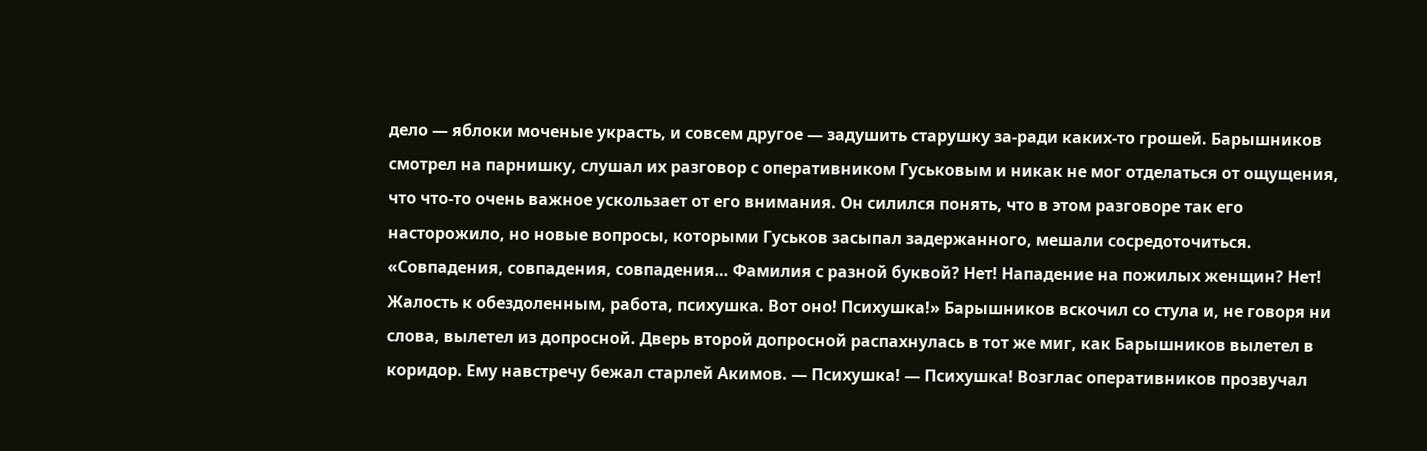дело — яблоки моченые украсть, и совсем другое — задушить старушку за-ради каких-то грошей. Барышников смотрел на парнишку, слушал их разговор с оперативником Гуськовым и никак не мог отделаться от ощущения, что что-то очень важное ускользает от его внимания. Он силился понять, что в этом разговоре так его насторожило, но новые вопросы, которыми Гуськов засыпал задержанного, мешали сосредоточиться. «Совпадения, совпадения, совпадения… Фамилия с разной буквой? Нет! Нападение на пожилых женщин? Нет! Жалость к обездоленным, работа, психушка. Вот оно! Психушка!» Барышников вскочил со стула и, не говоря ни слова, вылетел из допросной. Дверь второй допросной распахнулась в тот же миг, как Барышников вылетел в коридор. Ему навстречу бежал старлей Акимов. — Психушка! — Психушка! Возглас оперативников прозвучал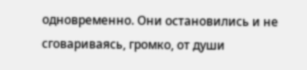одновременно. Они остановились и не сговариваясь, громко, от души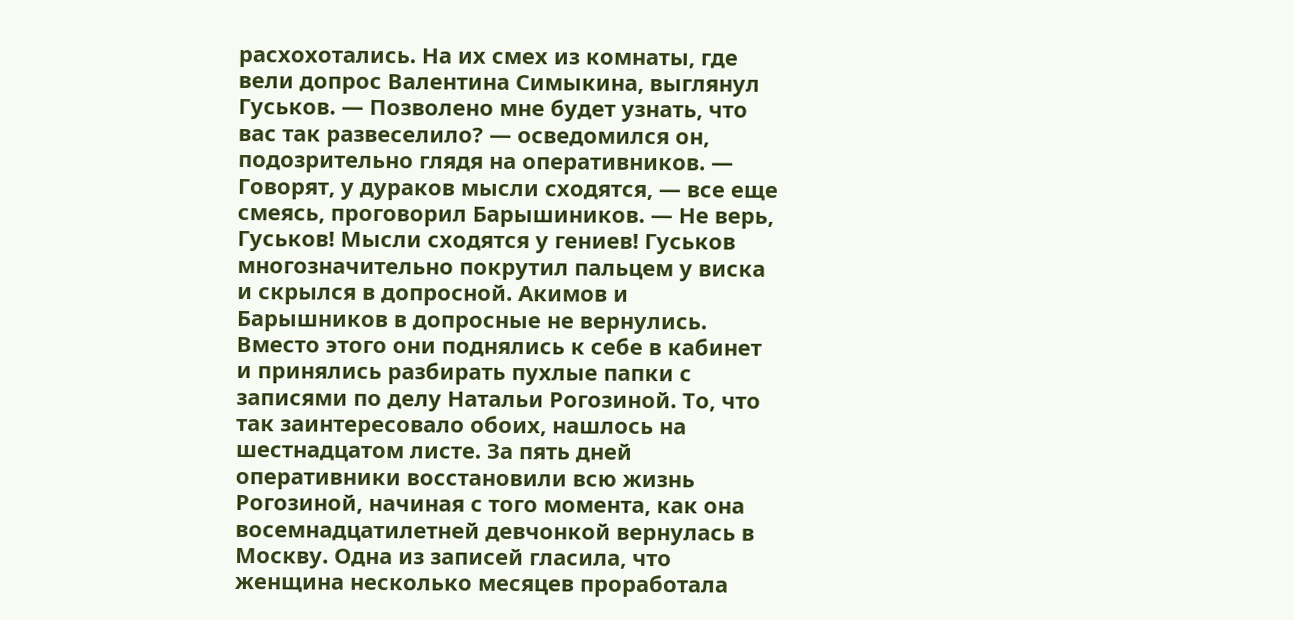расхохотались. На их смех из комнаты, где вели допрос Валентина Симыкина, выглянул Гуськов. — Позволено мне будет узнать, что вас так развеселило? — осведомился он, подозрительно глядя на оперативников. — Говорят, у дураков мысли сходятся, — все еще смеясь, проговорил Барышиников. — Не верь, Гуськов! Мысли сходятся у гениев! Гуськов многозначительно покрутил пальцем у виска и скрылся в допросной. Акимов и Барышников в допросные не вернулись. Вместо этого они поднялись к себе в кабинет и принялись разбирать пухлые папки с записями по делу Натальи Рогозиной. То, что так заинтересовало обоих, нашлось на шестнадцатом листе. За пять дней оперативники восстановили всю жизнь Рогозиной, начиная с того момента, как она восемнадцатилетней девчонкой вернулась в Москву. Одна из записей гласила, что женщина несколько месяцев проработала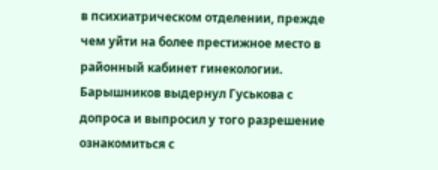в психиатрическом отделении, прежде чем уйти на более престижное место в районный кабинет гинекологии. Барышников выдернул Гуськова с допроса и выпросил у того разрешение ознакомиться с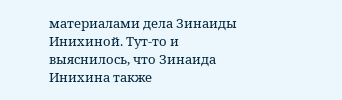материалами дела Зинаиды Инихиной. Тут-то и выяснилось, что Зинаида Инихина также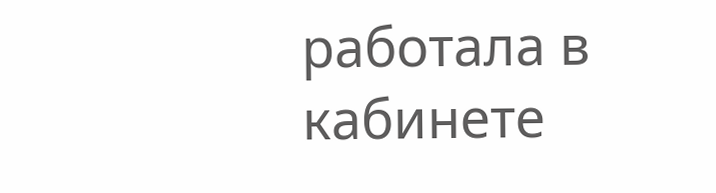работала в кабинете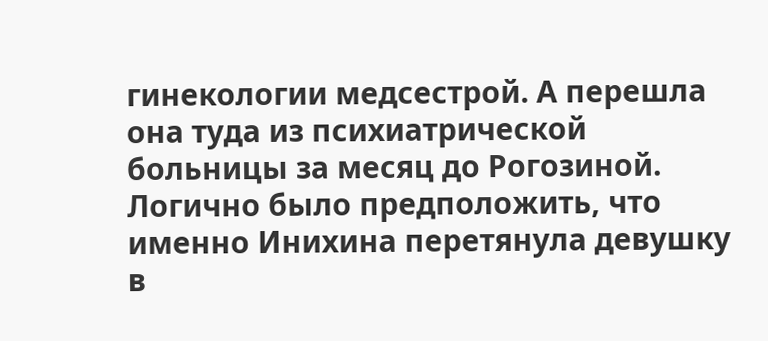гинекологии медсестрой. А перешла она туда из психиатрической больницы за месяц до Рогозиной. Логично было предположить, что именно Инихина перетянула девушку в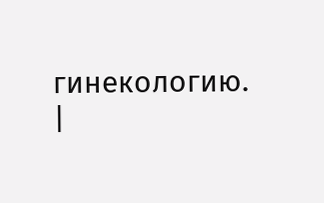гинекологию. |